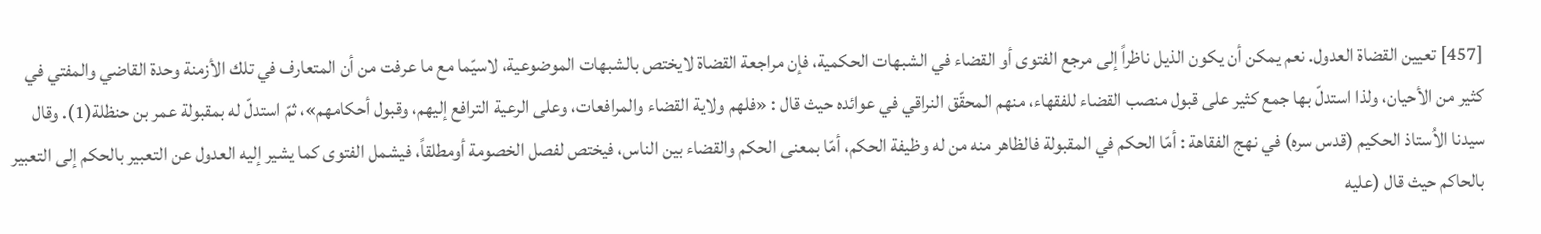[457] تعيين القضاة العدول. نعم يمكن أن يكون الذيل ناظراً إلى مرجع الفتوى أو القضاء في الشبهات الحكمية، فإن مراجعة القضاة لايختص بالشبهات الموضوعية، لاسيّما مع ما عرفت من أن المتعارف في تلك الأزمنة وحدة القاضي والمفتي في كثير من الأحيان، ولذا استدلّ بها جمع كثير على قبول منصب القضاء للفقهاء، منهم المحقّق النراقي في عوائده حيث قال : «فلهم ولاية القضاء والمرافعات، وعلى الرعية الترافع إليهم، وقبول أحكامهم»، ثمّ استدلّ له بمقبولة عمر بن حنظلة(1). وقال سيدنا الاُستاذ الحكيم (قدس سره) في نهج الفقاهة : أمّا الحكم في المقبولة فالظاهر منه من له وظيفة الحكم، أمّا بمعنى الحكم والقضاء بين الناس، فيختص لفصل الخصومة أومطلقاً، فيشمل الفتوى كما يشير إليه العدول عن التعبير بالحكم إلى التعبير بالحاكم حيث قال (عليه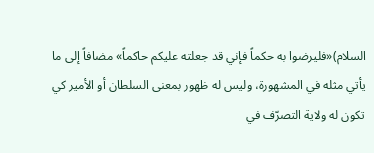السلام)«فليرضوا به حكماً فإني قد جعلته عليكم حاكماً» مضافاً إلى ما يأتي مثله في المشهورة، وليس له ظهور بمعنى السلطان أو الأمير كي تكون له ولاية التصرّف في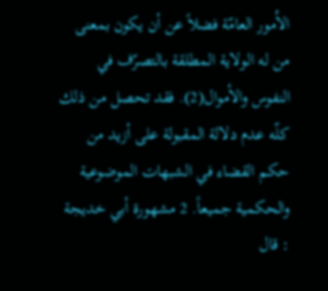الاُمور العامّة فضلاً عن أن يكون بمعنى من له الولاية المطلقة بالتصرّف في النفوس والأموال(2). فقد تحصل من ذلك كلّه عدم دلالة المقبولة على أزيد من حكم القضاء في الشبهات الموضوعية والحكمية جميعاً. 2 مشهورة أبي خديجة : قال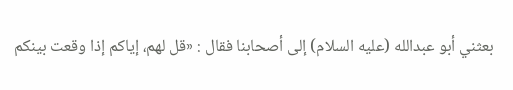بعثني أبو عبدالله (عليه السلام) إلى أصحابنا فقال : «قل لهم، إياكم إذا وقعت بينكم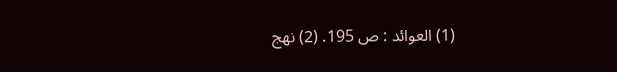(1) العوائد : ص 195. (2) نهج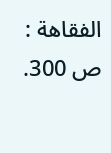الفقاهة : ص 300.